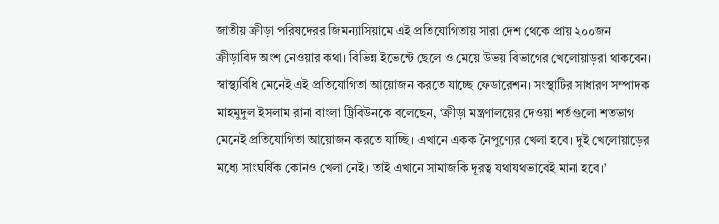জাতীয় ক্রীড়া পরিষদেরর জিমন্যাসিয়ামে এই প্রতিযোগিতায় সারা দেশ থেকে প্রায় ২০০জন ক্রীড়াবিদ অংশ নেওয়ার কথা। বিভিন্ন ইভেন্টে ছেলে ও মেয়ে উভয় বিভাগের খেলোয়াড়রা থাকবেন।
স্বাস্থ্যবিধি মেনেই এই প্রতিযোগিতা আয়োজন করতে যাচ্ছে ফেডারেশন। সংস্থাটির সাধারণ সম্পাদক মাহমুদুল ইসলাম রানা বাংলা ট্রিবিউনকে বলেছেন, ‘ক্রীড়া মন্ত্রণালয়ের দেওয়া শর্তগুলো শতভাগ মেনেই প্রতিযোগিতা আয়োজন করতে যাচ্ছি। এখানে একক নৈপুণ্যের খেলা হবে। দুই খেলোয়াড়ের মধ্যে সাংঘর্ষিক কোনও খেলা নেই। তাই এখানে সামাজকি দূরত্ব যথাযথভাবেই মানা হবে।’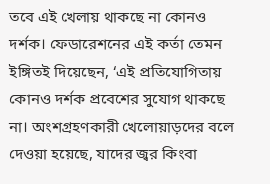তবে এই খেলায় থাকছে না কোনও দর্শক। ফেডারেশনের এই কর্তা তেমন ইঙ্গিতই দিয়েছেন, ‘এই প্রতিযোগিতায় কোনও দর্শক প্রবেশের সুযোগ থাকছে না। অংশগ্রহণকারী খেলোয়াড়দের বলে দেওয়া হয়েছে, যাদের জ্বর কিংবা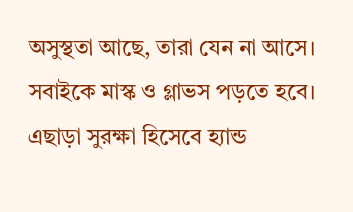অসুস্থতা আছে, তারা যেন না আসে। সবাইকে মাস্ক ও গ্লাভস পড়তে হবে। এছাড়া সুরক্ষা হিসেবে হ্যান্ড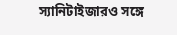স্যানিটাইজারও সঙ্গে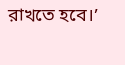রাখতে হবে।’